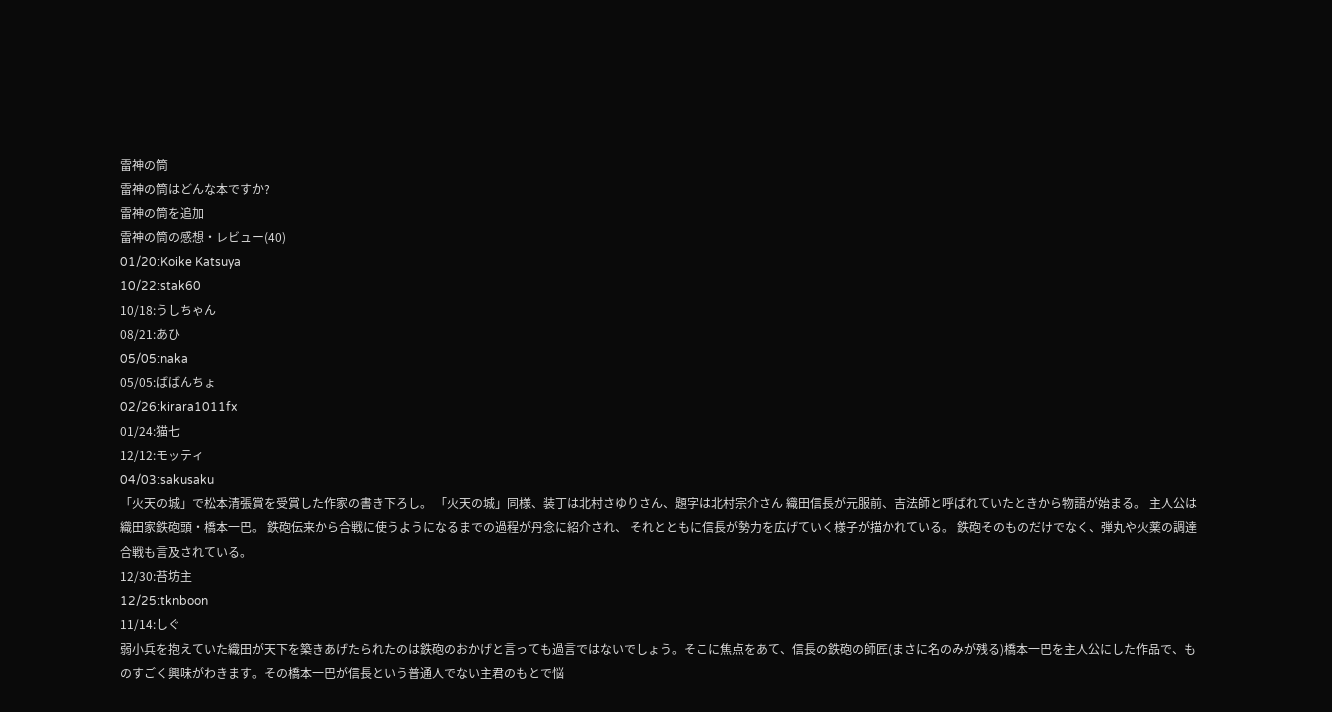雷神の筒
雷神の筒はどんな本ですか?
雷神の筒を追加
雷神の筒の感想・レビュー(40)
01/20:Koike Katsuya
10/22:stak60
10/18:うしちゃん
08/21:あひ
05/05:naka
05/05:ばばんちょ
02/26:kirara1011fx
01/24:猫七
12/12:モッティ
04/03:sakusaku
「火天の城」で松本清張賞を受賞した作家の書き下ろし。 「火天の城」同様、装丁は北村さゆりさん、題字は北村宗介さん 織田信長が元服前、吉法師と呼ばれていたときから物語が始まる。 主人公は織田家鉄砲頭・橋本一巴。 鉄砲伝来から合戦に使うようになるまでの過程が丹念に紹介され、 それとともに信長が勢力を広げていく様子が描かれている。 鉄砲そのものだけでなく、弾丸や火薬の調達合戦も言及されている。
12/30:苔坊主
12/25:tknboon
11/14:しぐ
弱小兵を抱えていた織田が天下を築きあげたられたのは鉄砲のおかげと言っても過言ではないでしょう。そこに焦点をあて、信長の鉄砲の師匠(まさに名のみが残る)橋本一巴を主人公にした作品で、ものすごく興味がわきます。その橋本一巴が信長という普通人でない主君のもとで悩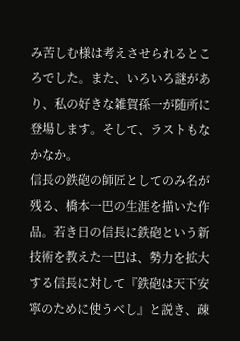み苦しむ様は考えさせられるところでした。また、いろいろ謎があり、私の好きな雑賀孫一が随所に登場します。そして、ラストもなかなか。
信長の鉄砲の師匠としてのみ名が残る、橋本一巴の生涯を描いた作品。若き日の信長に鉄砲という新技術を教えた一巴は、勢力を拡大する信長に対して『鉄砲は天下安寧のために使うべし』と説き、疎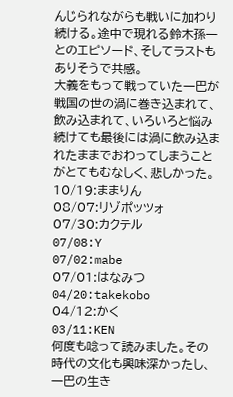んじられながらも戦いに加わり続ける。途中で現れる鈴木孫一とのエピソード、そしてラストもありそうで共感。
大義をもって戦っていた一巴が戦国の世の渦に巻き込まれて、飲み込まれて、いろいろと悩み続けても最後には渦に飲み込まれたままでおわってしまうことがとてもむなしく、悲しかった。
10/19:ままりん
08/07:リゾポッツォ
07/30:カクテル
07/08:Y
07/02:mabe
07/01:はなみつ
04/20:takekobo
04/12:かく
03/11:KEN
何度も唸って読みました。その時代の文化も興味深かったし、一巴の生き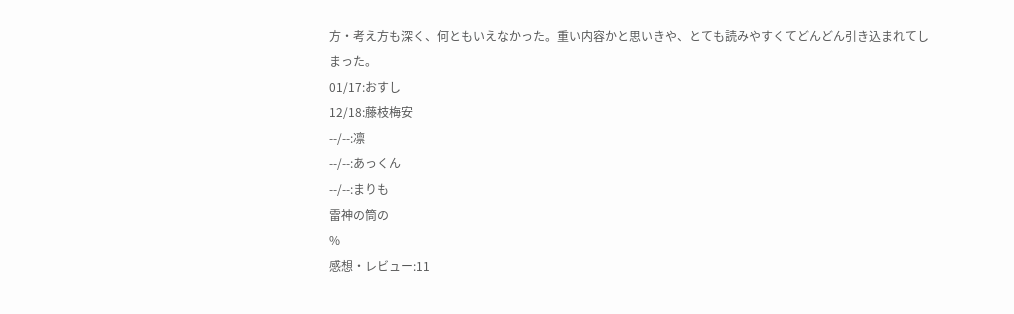方・考え方も深く、何ともいえなかった。重い内容かと思いきや、とても読みやすくてどんどん引き込まれてしまった。
01/17:おすし
12/18:藤枝梅安
--/--:凛
--/--:あっくん
--/--:まりも
雷神の筒の
%
感想・レビュー:11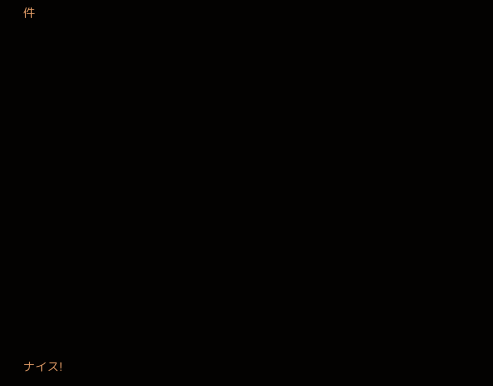件














ナイス!